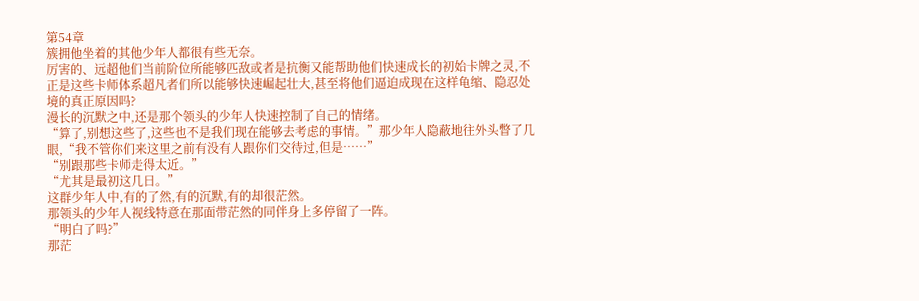第54章
簇拥他坐着的其他少年人都很有些无奈。
厉害的、远超他们当前阶位所能够匹敌或者是抗衡又能帮助他们快速成长的初始卡牌之灵,不正是这些卡师体系超凡者们所以能够快速崛起壮大,甚至将他们逼迫成现在这样龟缩、隐忍处境的真正原因吗?
漫长的沉默之中,还是那个领头的少年人快速控制了自己的情绪。
“算了,别想这些了,这些也不是我们现在能够去考虑的事情。”那少年人隐蔽地往外头瞥了几眼,“我不管你们来这里之前有没有人跟你们交待过,但是……”
“别跟那些卡师走得太近。”
“尤其是最初这几日。”
这群少年人中,有的了然,有的沉默,有的却很茫然。
那领头的少年人视线特意在那面带茫然的同伴身上多停留了一阵。
“明白了吗?”
那茫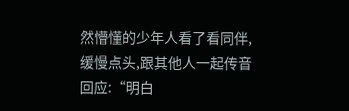然懵懂的少年人看了看同伴,缓慢点头,跟其他人一起传音回应:“明白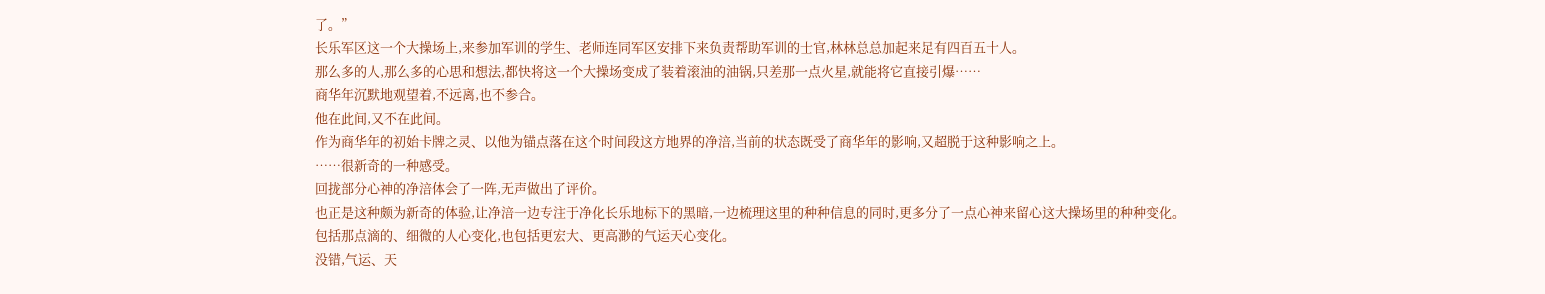了。”
长乐军区这一个大操场上,来参加军训的学生、老师连同军区安排下来负责帮助军训的士官,林林总总加起来足有四百五十人。
那么多的人,那么多的心思和想法,都快将这一个大操场变成了装着滚油的油锅,只差那一点火星,就能将它直接引爆……
商华年沉默地观望着,不远离,也不参合。
他在此间,又不在此间。
作为商华年的初始卡牌之灵、以他为锚点落在这个时间段这方地界的净涪,当前的状态既受了商华年的影响,又超脱于这种影响之上。
……很新奇的一种感受。
回拢部分心神的净涪体会了一阵,无声做出了评价。
也正是这种颇为新奇的体验,让净涪一边专注于净化长乐地标下的黑暗,一边梳理这里的种种信息的同时,更多分了一点心神来留心这大操场里的种种变化。
包括那点滴的、细微的人心变化,也包括更宏大、更高渺的气运天心变化。
没错,气运、天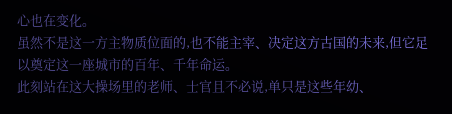心也在变化。
虽然不是这一方主物质位面的,也不能主宰、决定这方古国的未来,但它足以奠定这一座城市的百年、千年命运。
此刻站在这大操场里的老师、士官且不必说,单只是这些年幼、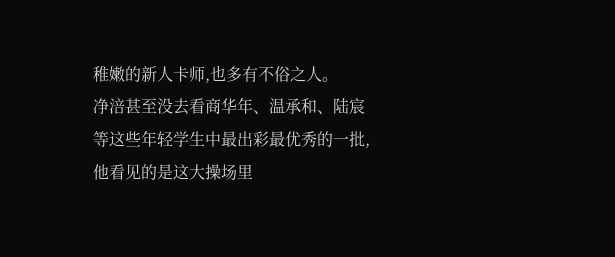稚嫩的新人卡师,也多有不俗之人。
净涪甚至没去看商华年、温承和、陆宸等这些年轻学生中最出彩最优秀的一批,他看见的是这大操场里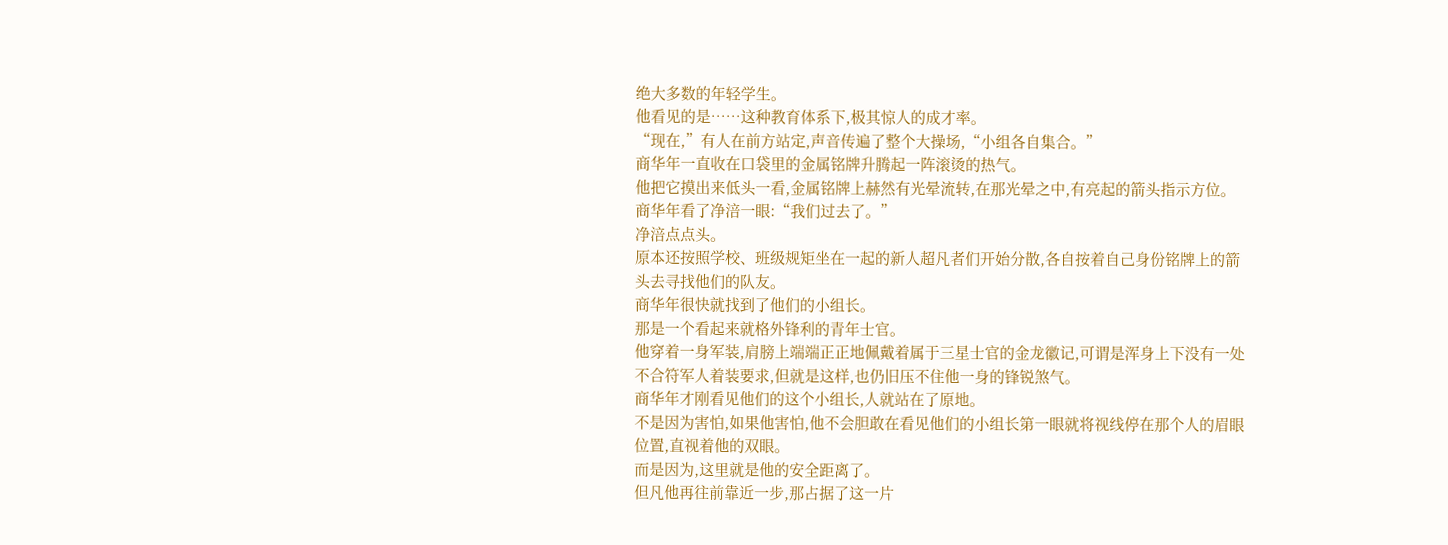绝大多数的年轻学生。
他看见的是……这种教育体系下,极其惊人的成才率。
“现在,”有人在前方站定,声音传遍了整个大操场,“小组各自集合。”
商华年一直收在口袋里的金属铭牌升腾起一阵滚烫的热气。
他把它摸出来低头一看,金属铭牌上赫然有光晕流转,在那光晕之中,有亮起的箭头指示方位。
商华年看了净涪一眼:“我们过去了。”
净涪点点头。
原本还按照学校、班级规矩坐在一起的新人超凡者们开始分散,各自按着自己身份铭牌上的箭头去寻找他们的队友。
商华年很快就找到了他们的小组长。
那是一个看起来就格外锋利的青年士官。
他穿着一身军装,肩膀上端端正正地佩戴着属于三星士官的金龙徽记,可谓是浑身上下没有一处不合符军人着装要求,但就是这样,也仍旧压不住他一身的锋锐煞气。
商华年才刚看见他们的这个小组长,人就站在了原地。
不是因为害怕,如果他害怕,他不会胆敢在看见他们的小组长第一眼就将视线停在那个人的眉眼位置,直视着他的双眼。
而是因为,这里就是他的安全距离了。
但凡他再往前靠近一步,那占据了这一片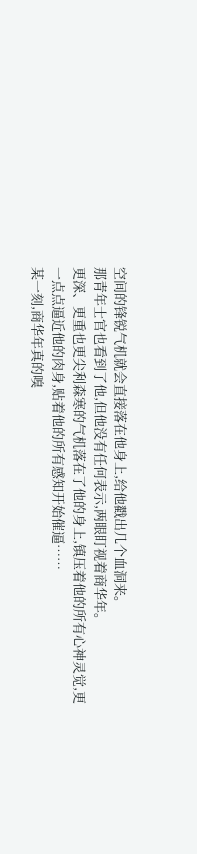空间的锋锐气机就会直接落在他身上,给他戳出几个血洞来。
那青年士官也看到了他,但他没有任何表示,两眼盯视着商华年。
更深、更重也更尖利森寒的气机落在了他的身上,镇压着他的所有心神灵觉,更一点点逼近他的肉身,贴着他的所有感知开始催逼……
某一刻,商华年真的嗅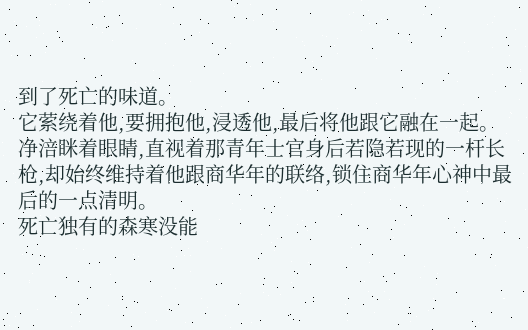到了死亡的味道。
它萦绕着他,要拥抱他,浸透他,最后将他跟它融在一起。
净涪眯着眼睛,直视着那青年士官身后若隐若现的一杆长枪,却始终维持着他跟商华年的联络,锁住商华年心神中最后的一点清明。
死亡独有的森寒没能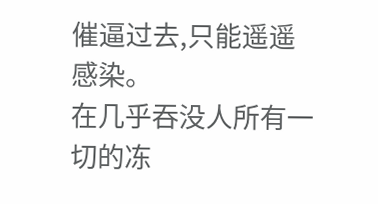催逼过去,只能遥遥感染。
在几乎吞没人所有一切的冻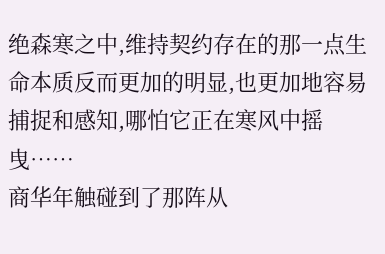绝森寒之中,维持契约存在的那一点生命本质反而更加的明显,也更加地容易捕捉和感知,哪怕它正在寒风中摇曳……
商华年触碰到了那阵从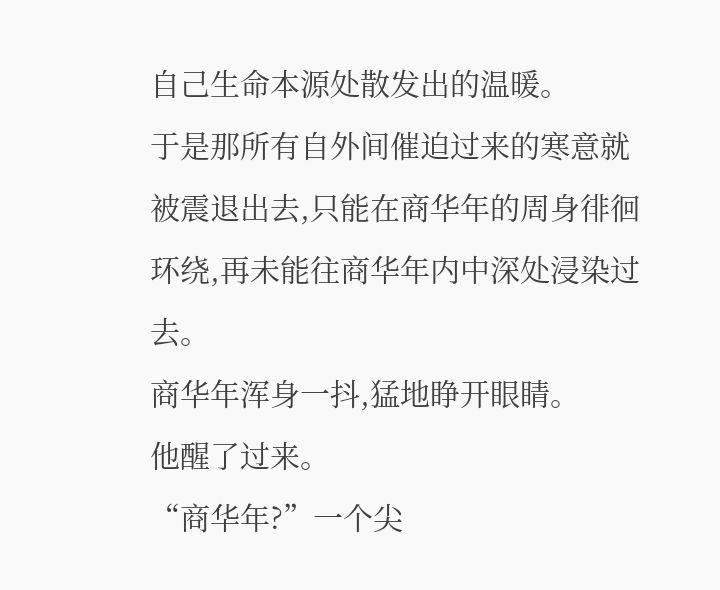自己生命本源处散发出的温暖。
于是那所有自外间催迫过来的寒意就被震退出去,只能在商华年的周身徘徊环绕,再未能往商华年内中深处浸染过去。
商华年浑身一抖,猛地睁开眼睛。
他醒了过来。
“商华年?”一个尖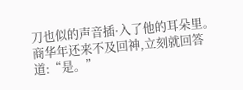刀也似的声音插·入了他的耳朵里。
商华年还来不及回神,立刻就回答道:“是。”